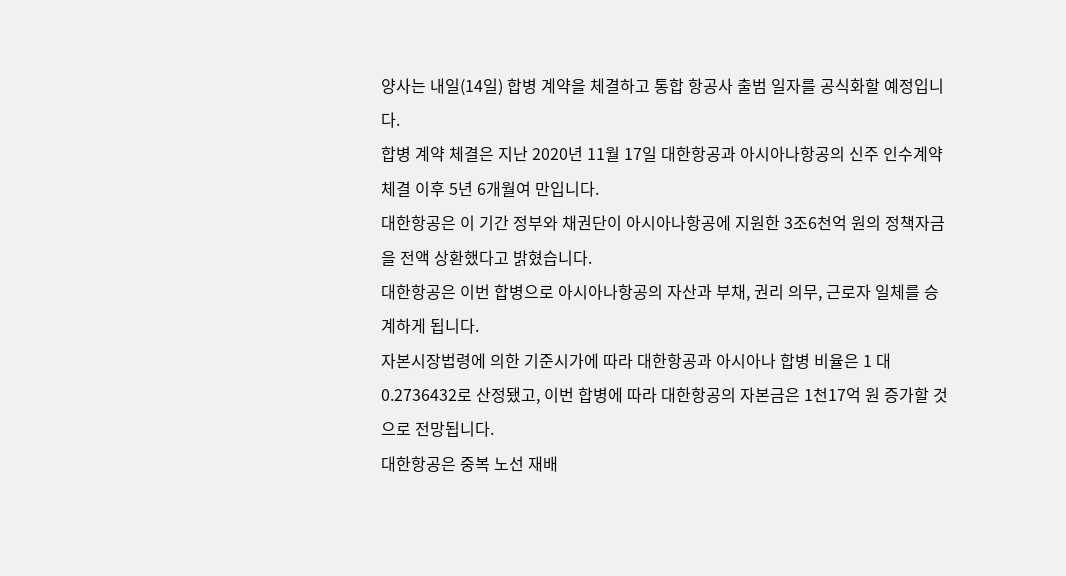양사는 내일(14일) 합병 계약을 체결하고 통합 항공사 출범 일자를 공식화할 예정입니다.
합병 계약 체결은 지난 2020년 11월 17일 대한항공과 아시아나항공의 신주 인수계약 체결 이후 5년 6개월여 만입니다.
대한항공은 이 기간 정부와 채권단이 아시아나항공에 지원한 3조6천억 원의 정책자금을 전액 상환했다고 밝혔습니다.
대한항공은 이번 합병으로 아시아나항공의 자산과 부채, 권리 의무, 근로자 일체를 승계하게 됩니다.
자본시장법령에 의한 기준시가에 따라 대한항공과 아시아나 합병 비율은 1 대 0.2736432로 산정됐고, 이번 합병에 따라 대한항공의 자본금은 1천17억 원 증가할 것으로 전망됩니다.
대한항공은 중복 노선 재배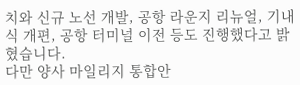치와 신규 노선 개발, 공항 라운지 리뉴얼, 기내식 개편, 공항 터미널 이전 등도 진행했다고 밝혔습니다.
다만 양사 마일리지 통합안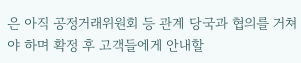은 아직 공정거래위원회 등 관계 당국과 협의를 거쳐야 하며 확정 후 고객들에게 안내할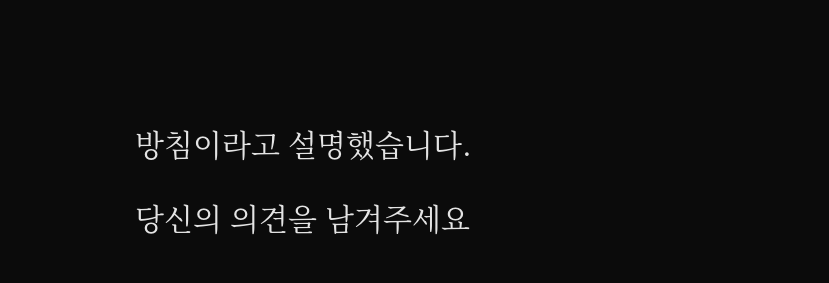방침이라고 설명했습니다.

당신의 의견을 남겨주세요